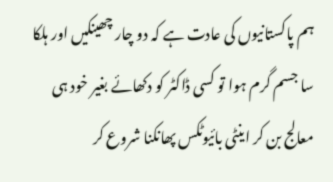ہم پاکستانیوں کی عادت ہے کہ دو چار چھینکیں اور ہلکا سا جسم گرم ہوا تو کسی ڈاکٹر کو دکھائے بغیر خود ہی معالج بن کر اینٹی بائیوٹکس پھانکنا شروع کر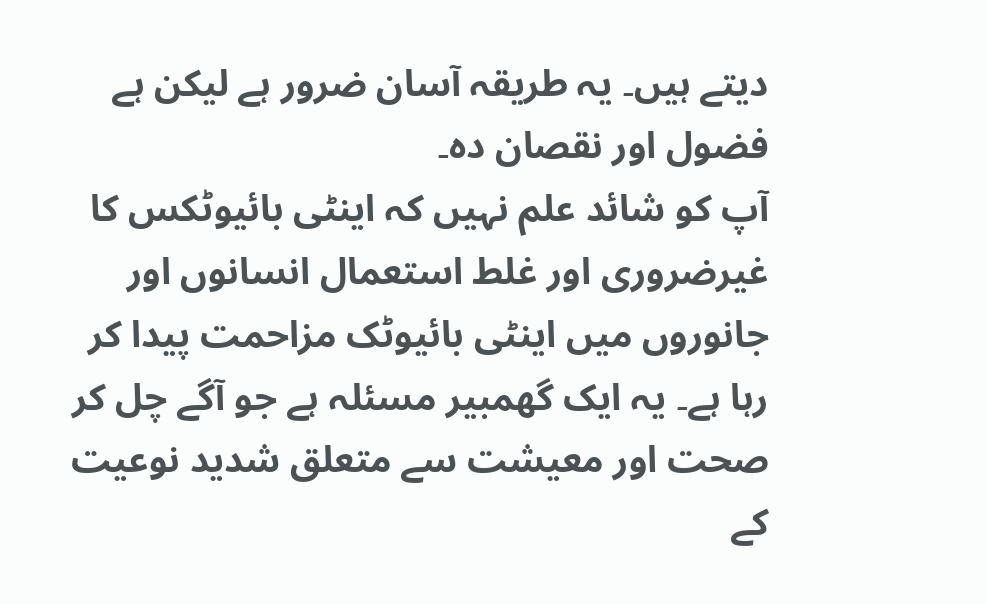دیتے ہیں۔ یہ طریقہ آسان ضرور ہے لیکن ہے فضول اور نقصان دہ۔
آپ کو شائد علم نہیں کہ اینٹی بائیوٹکس کا غیرضروری اور غلط استعمال انسانوں اور جانوروں میں اینٹی بائیوٹک مزاحمت پیدا کر رہا ہے۔ یہ ایک گھمبیر مسئلہ ہے جو آگے چل کر صحت اور معیشت سے متعلق شدید نوعیت کے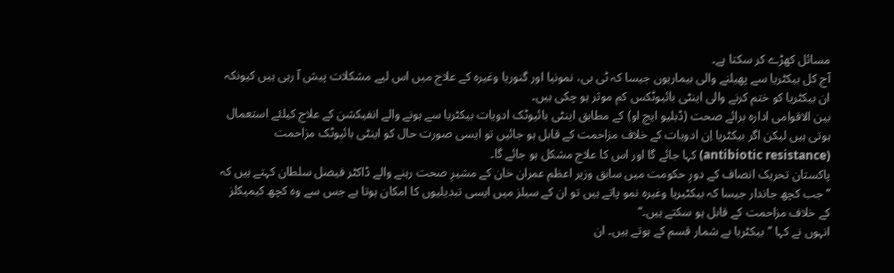مسائل کھڑے کر سکتا ہے۔
آج کل بیکٹریا سے پھیلنے والی بیماریوں جیسا کہ ٹی بی، نمونیا اور گنوریا وغیرہ کے علاج میں اس لیے مشکلات پیش آ رہی ہیں کیونکہ ان بیکٹریا کو ختم کرنے والی اینٹی بائیوٹکس کم موثر ہو چکی ہیں۔
بین الاقوامی ادارہ برائے صحت (ڈبلیو ایچ او) کے مطابق اینٹی بائیوٹک ادویات بیکٹریا سے ہونے والے انفیکشن کے علاج کیلئے استعمال ہوتی ہیں لیکن اگر بیکٹریا اِن ادویات کے خلاف مزاحمت کے قابل ہو جائیں تو ایسی صورت حال کو اینٹی بائیوٹک مزاحمت (antibiotic resistance) کہا جائے گا اور اس کا علاج مشکل ہو جائے گا۔
پاکستان تحریک انصاف کے دورِ حکومت میں سابق وزیر اعظم عمران خان کے مشیرِ صحت رہنے والے ڈاکٹر فیصل سلطان کہتے ہیں کہ ’’جب کچھ جاندار جیسا کہ بیکٹیریا وغیرہ نمو پاتے ہیں تو ان کے سیلز میں ایسی تبدیلیوں کا امکان ہوتا ہے جس سے وہ کچھ کیمیکلز کے خلاف مزاحمت کے قابل ہو سکتے ہیں۔‘‘
انہوں نے کہا ’’بیکٹریا بے شمار قسم کے ہوتے ہیں۔ ان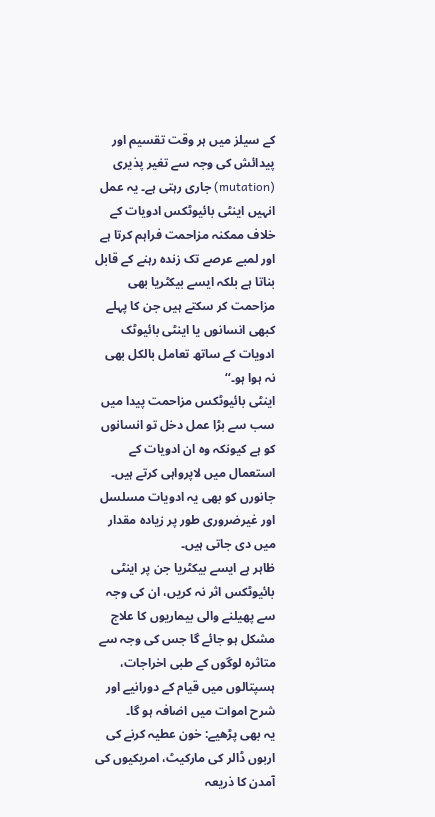کے سیلز میں ہر وقت تقسیم اور پیدائش کی وجہ سے تغیر پذیری (mutation) جاری رہتی ہے۔ یہ عمل انہیں اینٹی بائیوٹکس ادویات کے خلاف ممکنہ مزاحمت فراہم کرتا ہے اور لمبے عرصے تک زندہ رہنے کے قابل بناتا ہے بلکہ ایسے بیکٹریا بھی مزاحمت کر سکتے ہیں جن کا پہلے کبھی انسانوں یا اینٹی بائیوٹک ادویات کے ساتھ تعامل بالکل بھی نہ ہوا ہو۔‘‘
اینٹی بائیوٹکس مزاحمت پیدا میں سب سے بڑا عمل دخل تو انسانوں کو ہے کیونکہ وہ ان ادویات کے استعمال میں لاپرواہی کرتے ہیں۔ جانورں کو بھی یہ ادویات مسلسل اور غیرضروری طور پر زیادہ مقدار میں دی جاتی ہیں۔
ظاہر ہے ایسے بیکٹریا جن پر اینٹی بائیوٹکس اثر نہ کریں، ان کی وجہ سے پھیلنے والی بیماریوں کا علاج مشکل ہو جائے گا جس کی وجہ سے متاثرہ لوگوں کے طبی اخراجات، ہسپتالوں میں قیام کے دورانیے اور شرح اموات میں اضافہ ہو گا۔
یہ بھی پڑھیے: خون عطیہ کرنے کی اربوں ڈالر کی مارکیٹ، امریکیوں کی آمدن کا ذریعہ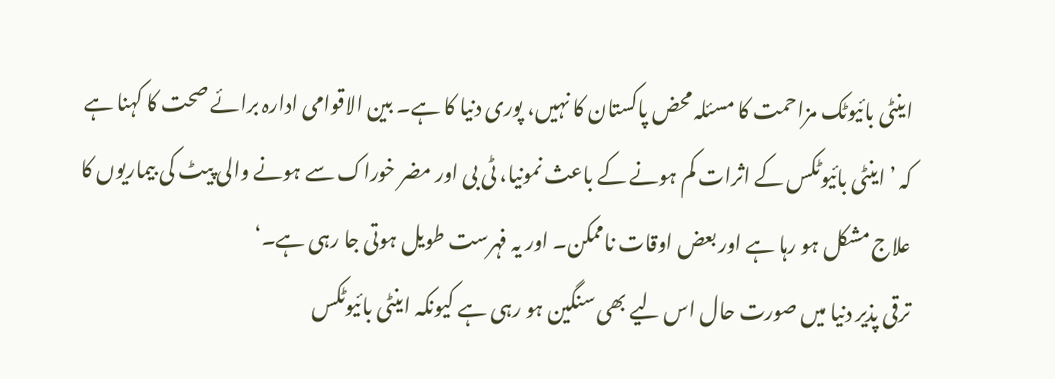اینٹی بائیوٹک مزاحمت کا مسئلہ محض پاکستان کا نہیں، پوری دنیا کا ہے۔ بین الاقوامی ادارہ برائے صحت کا کہنا ہے کہ ’اینٹی بائیوٹکس کے اثرات کم ہونے کے باعث نمونیا، ٹی بی اور مضر خوراک سے ہونے والی پیٹ کی بیماریوں کا علاج مشکل ہو رہا ہے اور بعض اوقات ناممکن۔ اور یہ فہرست طویل ہوتی جا رہی ہے۔‘
ترقی پذیر دنیا میں صورت حال اس لیے بھی سنگین ہو رہی ہے کیونکہ اینٹی بائیوٹکس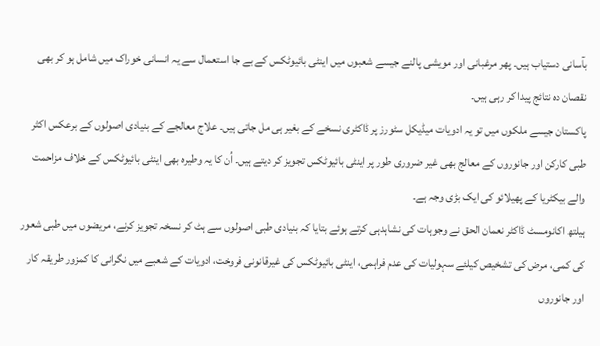بآسانی دستیاب ہیں۔ پھر مرغبانی اور مویشی پالنے جیسے شعبوں میں اینٹی بائیوٹکس کے بے جا استعمال سے یہ انسانی خوراک میں شامل ہو کر بھی نقصان دہ نتائج پیدا کر رہی ہیں۔
پاکستان جیسے ملکوں میں تو یہ ادویات میڈیکل سٹورز پر ڈاکٹری نسخے کے بغیر ہی مل جاتی ہیں۔ علاج معالجے کے بنیادی اصولوں کے برعکس اکثر طبی کارکن اور جانوروں کے معالج بھی غیر ضروری طور پر اینٹی بائیوٹکس تجویز کر دیتے ہیں۔ اُن کا یہ وطیرہ بھی اینٹی بائیوٹکس کے خلاف مزاحمت والے بیکٹریا کے پھیلائو کی ایک بڑی وجہ ہے۔
ہیلتھ اکانومسٹ ڈاکٹر نعمان الحق نے وجوہات کی نشاہدہی کرتے ہوئے بتایا کہ بنیادی طبی اصولوں سے ہٹ کر نسخہ تجویز کرنے، مریضوں میں طبی شعور کی کمی، مرض کی تشخیص کیلئے سہولیات کی عدم فراہمی، اینٹی بائیوٹکس کی غیرقانونی فروخت، ادویات کے شعبے میں نگرانی کا کمزور طریقہ کار اور جانوروں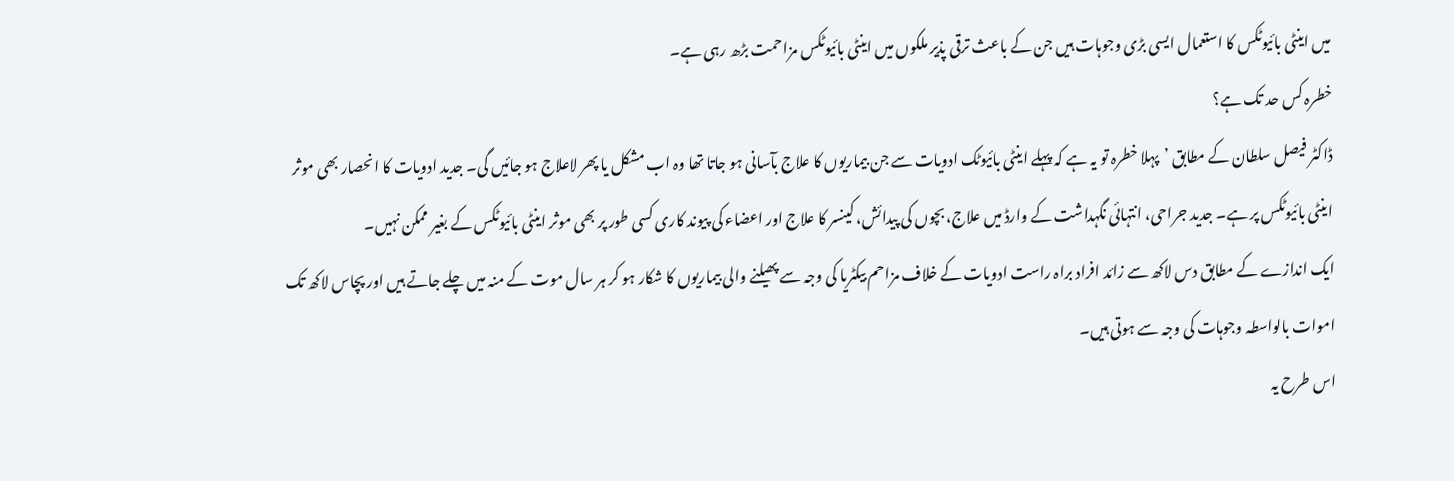میں اینٹی بائیوٹکس کا استعمال ایسی بڑی وجوہات ہیں جن کے باعث ترقی پذیر ملکوں میں اینٹی بائیوٹکس مزاحمت بڑھ رہی ہے۔
خطرہ کس حد تک ہے؟
ڈاکٹر فیصل سلطان کے مطابق ’پہلا خطرہ تو یہ ہے کہ پہلے اینٹی بائیوٹک ادویات سے جن بیماریوں کا علاج بآسانی ہو جاتا تھا وہ اب مشکل یا پھر لاعلاج ہو جائیں گی۔ جدید ادویات کا انحصار بھی موثر اینٹی بائیوٹکس پر ہے۔ جدید جراحی، انتہائی نگہداشت کے وارڈ میں علاج، بچوں کی پیدائش، کینسر کا علاج اور اعضاء کی پیوند کاری کسی طور پر بھی موثر اینٹی بائیوٹکس کے بغیر ممکن نہیں۔
ایک اندازے کے مطابق دس لاکھ سے زائد افراد براہ راست ادویات کے خلاف مزاحم بیکٹریا کی وجہ سے پھیلنے والی بیماریوں کا شکار ہو کر ہر سال موت کے منہ میں چلے جاتے ہیں اور پچاس لاکھ تک اموات بالواسطہ وجوہات کی وجہ سے ہوتی ہیں۔
اس طرح یہ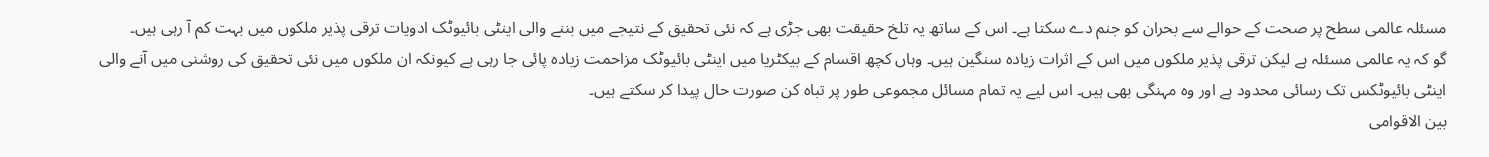مسئلہ عالمی سطح پر صحت کے حوالے سے بحران کو جنم دے سکتا ہے۔ اس کے ساتھ یہ تلخ حقیقت بھی جڑی ہے کہ نئی تحقیق کے نتیجے میں بننے والی اینٹی بائیوٹک ادویات ترقی پذیر ملکوں میں بہت کم آ رہی ہیں۔
گو کہ یہ عالمی مسئلہ ہے لیکن ترقی پذیر ملکوں میں اس کے اثرات زیادہ سنگین ہیں۔ وہاں کچھ اقسام کے بیکٹریا میں اینٹی بائیوٹک مزاحمت زیادہ پائی جا رہی ہے کیونکہ ان ملکوں میں نئی تحقیق کی روشنی میں آنے والی اینٹی بائیوٹکس تک رسائی محدود ہے اور وہ مہنگی بھی ہیں۔ اس لیے یہ تمام مسائل مجموعی طور پر تباہ کن صورت حال پیدا کر سکتے ہیں۔
بین الاقوامی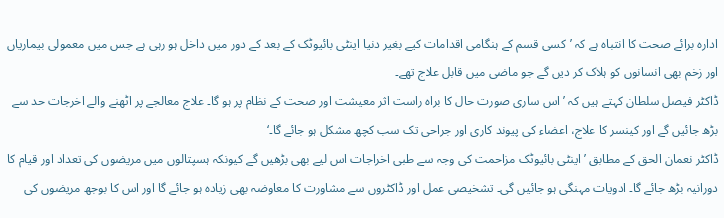ادارہ برائے صحت کا انتباہ ہے کہ ’کسی قسم کے ہنگامی اقدامات کیے بغیر دنیا اینٹی بائیوٹک کے بعد کے دور میں داخل ہو رہی ہے جس میں معمولی بیماریاں اور زخم بھی انسانوں کو ہلاک کر دیں گے جو ماضی میں قابل علاج تھے۔
ڈاکٹر فیصل سلطان کہتے ہیں کہ ’اس ساری صورت حال کا براہ راست اثر معیشت اور صحت کے نظام پر ہو گا۔ علاج معالجے پر اٹھنے والے اخرجات حد سے بڑھ جائیں گے اور کینسر کا علاج، اعضاء کی پیوند کاری اور جراحی تک سب کچھ مشکل ہو جائے گا۔‘
ڈاکٹر نعمان الحق کے مطابق ’اینٹی بائیوٹک مزاحمت کی وجہ سے طبی اخراجات اس لیے بھی بڑھیں گے کیونکہ ہسپتالوں میں مریضوں کی تعداد اور قیام کا دورانیہ بڑھ جائے گا۔ ادویات مہنگی ہو جائیں گی۔ تشخیصی عمل اور ڈاکٹروں سے مشاورت کا معاوضہ بھی زیادہ ہو جائے گا اور اس کا بوجھ مریضوں کی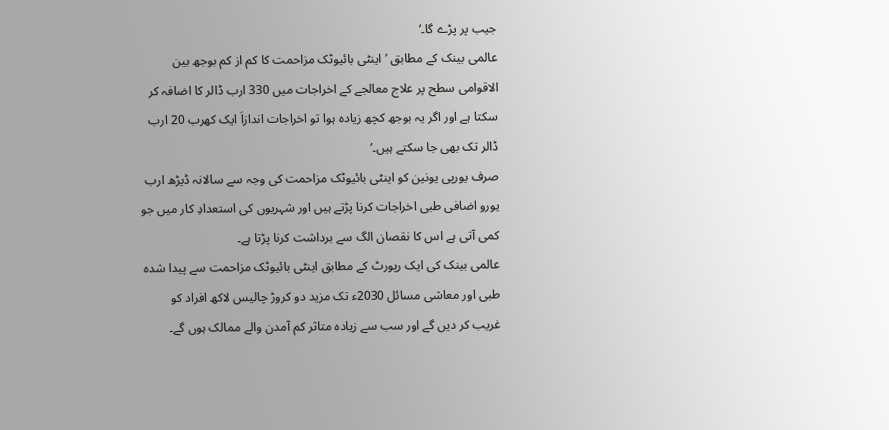جیب پر پڑے گا۔‘
عالمی بینک کے مطابق ’اینٹی بائیوٹک مزاحمت کا کم از کم بوجھ بین الاقوامی سطح پر علاج معالجے کے اخراجات میں 330 ارب ڈالر کا اضافہ کر سکتا ہے اور اگر یہ بوجھ کچھ زیادہ ہوا تو اخراجات اندازاَ ایک کھرب 20 ارب ڈالر تک بھی جا سکتے ہیں۔‘
صرف یورپی یونین کو اینٹی بائیوٹک مزاحمت کی وجہ سے سالانہ ڈیڑھ ارب یورو اضافی طبی اخراجات کرنا پڑتے ہیں اور شہریوں کی استعدادِ کار میں جو کمی آتی ہے اس کا نقصان الگ سے برداشت کرنا پڑتا ہے۔
عالمی بینک کی ایک رپورٹ کے مطابق اینٹی بائیوٹک مزاحمت سے پیدا شدہ طبی اور معاشی مسائل 2030ء تک مزید دو کروڑ چالیس لاکھ افراد کو غریب کر دیں گے اور سب سے زیادہ متاثر کم آمدن والے ممالک ہوں گے۔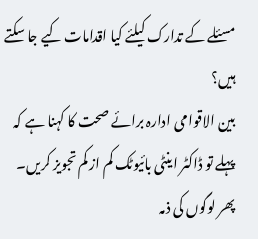مسئلے کے تدارک کیلئے کیا اقدامات کیے جا سکتے ہیں؟
بین الاقوامی ادارہ برائے صحت کا کہنا ہے کہ پہلے تو ڈاکٹر اینٹی بائیوٹک کم از کم تجویز کریں۔ پھر لوگوں کی ذمہ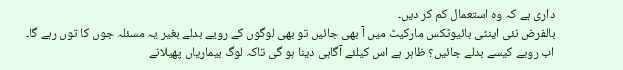داری ہے کہ وہ استعمال کم کر دیں۔
بالفرض نئی اینٹی بائیوٹکس مارکیٹ میں آ بھی جائیں تو بھی لوگوں کے رویے بدلے بغیر یہ مسئلہ جوں کا توں رہے گا۔
اب رویے کیسے بدلے جائیں؟ ظاہر ہے اس کیلئے آگاہی دینا ہو گی تاکہ لوگ بیماریاں پھیلانے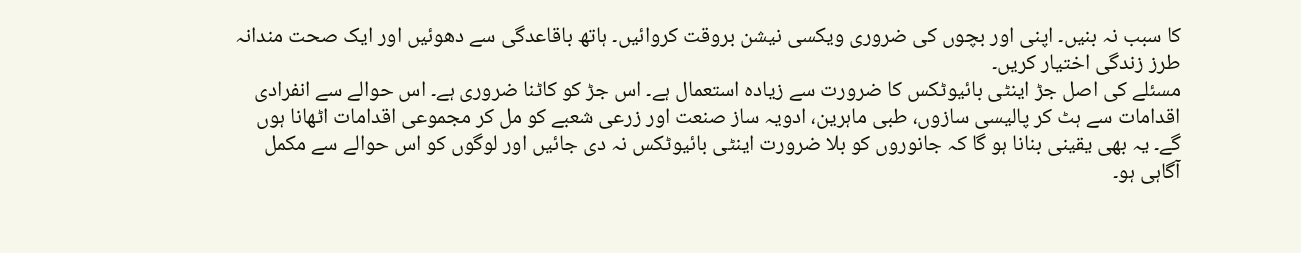کا سبب نہ بنیں۔ اپنی اور بچوں کی ضروری ویکسی نیشن بروقت کروائیں۔ ہاتھ باقاعدگی سے دھوئیں اور ایک صحت مندانہ طرز زندگی اختیار کریں۔
مسئلے کی اصل جڑ اینٹی بائیوٹکس کا ضرورت سے زیادہ استعمال ہے۔ اس جڑ کو کاٹنا ضروری ہے۔ اس حوالے سے انفرادی اقدامات سے ہٹ کر پالیسی سازوں، طبی ماہرین، ادویہ ساز صنعت اور زرعی شعبے کو مل کر مجموعی اقدامات اٹھانا ہوں گے۔ یہ بھی یقینی بنانا ہو گا کہ جانوروں کو بلا ضرورت اینٹی بائیوٹکس نہ دی جائیں اور لوگوں کو اس حوالے سے مکمل آگاہی ہو۔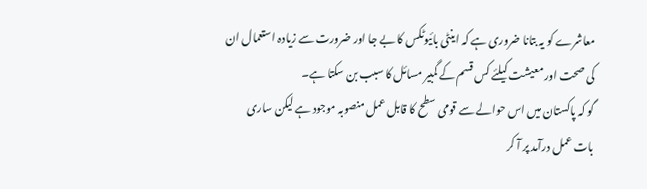معاشرے کو یہ بتانا ضروری ہے کہ اینٹی بائیوٹکس کا بے جا اور ضرورت سے زیادہ استعمال ان کی صحت اور معیشت کیلئے کس قسم کے گمبیر مسائل کا سبب بن سکتا ہے۔
گو کہ پاکستان میں اس حوالے سے قومی سطح کا قابل عمل منصوبہ موجود ہے لیکن ساری بات عمل درآمد پر آ کر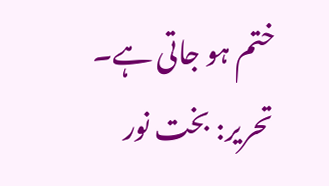ختم ہو جاتی ہے۔
تحریر: بخت نور